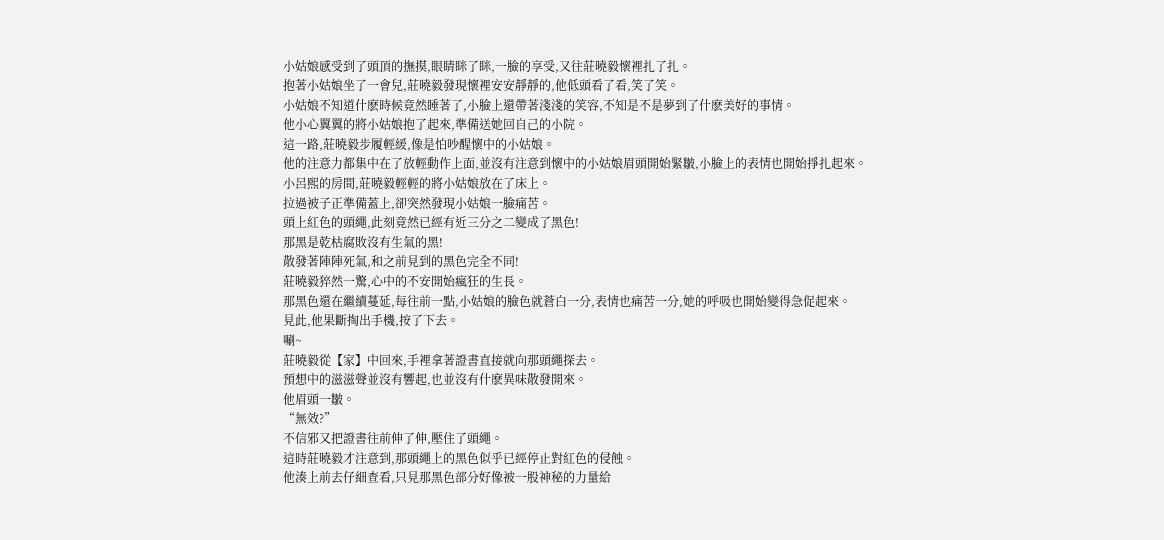小姑娘感受到了頭頂的撫摸,眼睛眯了眯,一臉的享受,又往莊曉毅懷裡扎了扎。
抱著小姑娘坐了一會兒,莊曉毅發現懷裡安安靜靜的,他低頭看了看,笑了笑。
小姑娘不知道什麽時候竟然睡著了,小臉上還帶著淺淺的笑容,不知是不是夢到了什麽美好的事情。
他小心翼翼的將小姑娘抱了起來,準備送她回自己的小院。
這一路,莊曉毅步履輕緩,像是怕吵醒懷中的小姑娘。
他的注意力都集中在了放輕動作上面,並沒有注意到懷中的小姑娘眉頭開始緊皺,小臉上的表情也開始掙扎起來。
小呂熙的房間,莊曉毅輕輕的將小姑娘放在了床上。
拉過被子正準備蓋上,卻突然發現小姑娘一臉痛苦。
頭上紅色的頭繩,此刻竟然已經有近三分之二變成了黑色!
那黑是乾枯腐敗沒有生氣的黑!
散發著陣陣死氣,和之前見到的黑色完全不同!
莊曉毅猝然一驚,心中的不安開始瘋狂的生長。
那黑色還在繼續蔓延,每往前一點,小姑娘的臉色就蒼白一分,表情也痛苦一分,她的呼吸也開始變得急促起來。
見此,他果斷掏出手機,按了下去。
唰~
莊曉毅從【家】中回來,手裡拿著證書直接就向那頭繩探去。
預想中的滋滋聲並沒有響起,也並沒有什麽異味散發開來。
他眉頭一皺。
“無效?”
不信邪又把證書往前伸了伸,壓住了頭繩。
這時莊曉毅才注意到,那頭繩上的黑色似乎已經停止對紅色的侵蝕。
他湊上前去仔細查看,只見那黑色部分好像被一股神秘的力量給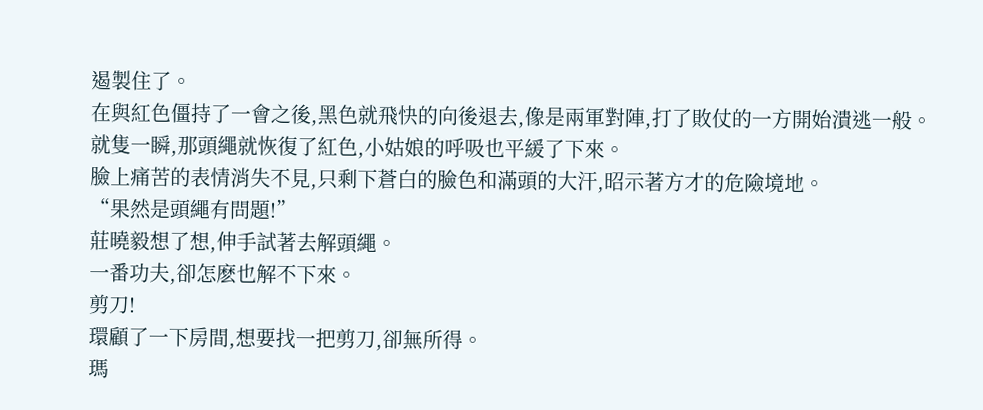遏製住了。
在與紅色僵持了一會之後,黑色就飛快的向後退去,像是兩軍對陣,打了敗仗的一方開始潰逃一般。
就隻一瞬,那頭繩就恢復了紅色,小姑娘的呼吸也平緩了下來。
臉上痛苦的表情消失不見,只剩下蒼白的臉色和滿頭的大汗,昭示著方才的危險境地。
“果然是頭繩有問題!”
莊曉毅想了想,伸手試著去解頭繩。
一番功夫,卻怎麽也解不下來。
剪刀!
環顧了一下房間,想要找一把剪刀,卻無所得。
瑪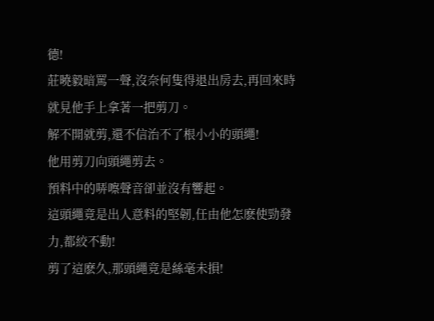德!
莊曉毅暗罵一聲,沒奈何隻得退出房去,再回來時就見他手上拿著一把剪刀。
解不開就剪,還不信治不了根小小的頭繩!
他用剪刀向頭繩剪去。
預料中的哢嚓聲音卻並沒有響起。
這頭繩竟是出人意料的堅韌,任由他怎麽使勁發力,都絞不動!
剪了這麽久,那頭繩竟是絲毫未損!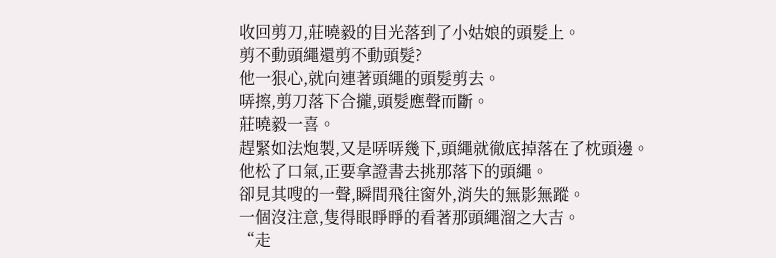收回剪刀,莊曉毅的目光落到了小姑娘的頭髮上。
剪不動頭繩還剪不動頭髮?
他一狠心,就向連著頭繩的頭髮剪去。
哢擦,剪刀落下合攏,頭髮應聲而斷。
莊曉毅一喜。
趕緊如法炮製,又是哢哢幾下,頭繩就徹底掉落在了枕頭邊。
他松了口氣,正要拿證書去挑那落下的頭繩。
卻見其嗖的一聲,瞬間飛往窗外,消失的無影無蹤。
一個沒注意,隻得眼睜睜的看著那頭繩溜之大吉。
“走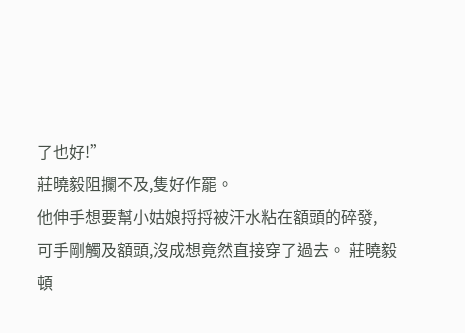了也好!”
莊曉毅阻攔不及,隻好作罷。
他伸手想要幫小姑娘捋捋被汗水粘在額頭的碎發,
可手剛觸及額頭,沒成想竟然直接穿了過去。 莊曉毅頓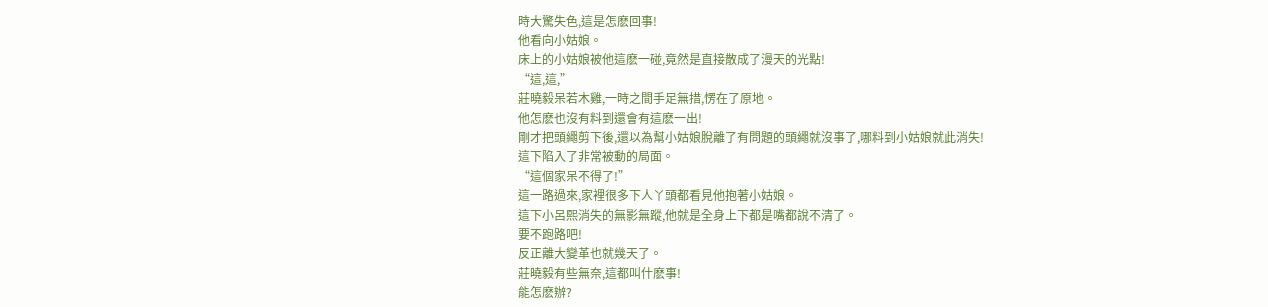時大驚失色,這是怎麽回事!
他看向小姑娘。
床上的小姑娘被他這麽一碰,竟然是直接散成了漫天的光點!
“這,這,”
莊曉毅呆若木雞,一時之間手足無措,愣在了原地。
他怎麽也沒有料到還會有這麽一出!
剛才把頭繩剪下後,還以為幫小姑娘脫離了有問題的頭繩就沒事了,哪料到小姑娘就此消失!
這下陷入了非常被動的局面。
“這個家呆不得了!”
這一路過來,家裡很多下人丫頭都看見他抱著小姑娘。
這下小呂熙消失的無影無蹤,他就是全身上下都是嘴都說不清了。
要不跑路吧!
反正離大變革也就幾天了。
莊曉毅有些無奈,這都叫什麽事!
能怎麽辦?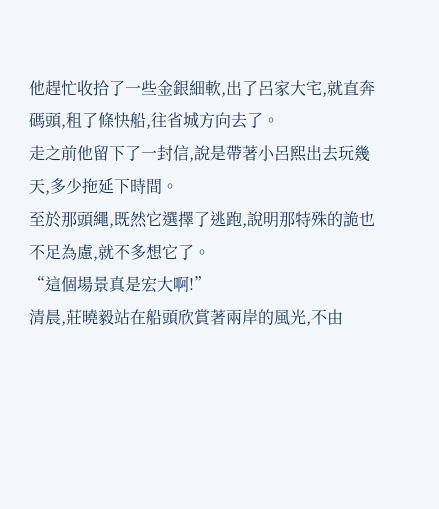他趕忙收拾了一些金銀細軟,出了呂家大宅,就直奔碼頭,租了條快船,往省城方向去了。
走之前他留下了一封信,說是帶著小呂熙出去玩幾天,多少拖延下時間。
至於那頭繩,既然它選擇了逃跑,說明那特殊的詭也不足為慮,就不多想它了。
“這個場景真是宏大啊!”
清晨,莊曉毅站在船頭欣賞著兩岸的風光,不由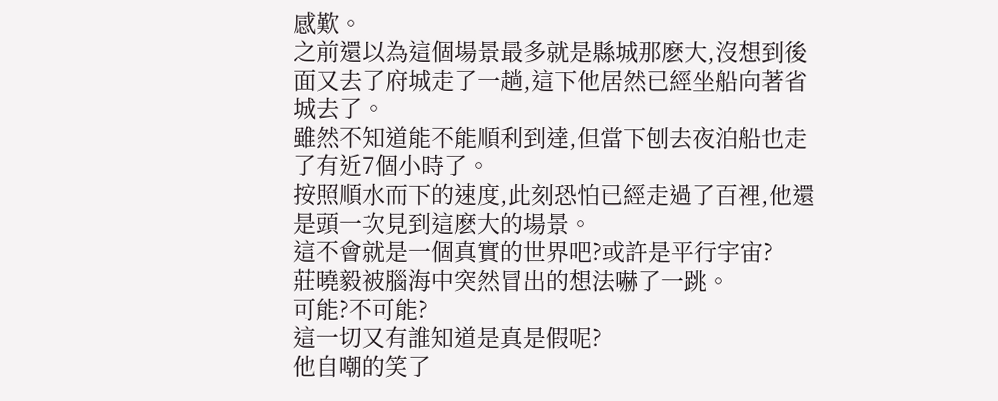感歎。
之前還以為這個場景最多就是縣城那麽大,沒想到後面又去了府城走了一趟,這下他居然已經坐船向著省城去了。
雖然不知道能不能順利到達,但當下刨去夜泊船也走了有近7個小時了。
按照順水而下的速度,此刻恐怕已經走過了百裡,他還是頭一次見到這麽大的場景。
這不會就是一個真實的世界吧?或許是平行宇宙?
莊曉毅被腦海中突然冒出的想法嚇了一跳。
可能?不可能?
這一切又有誰知道是真是假呢?
他自嘲的笑了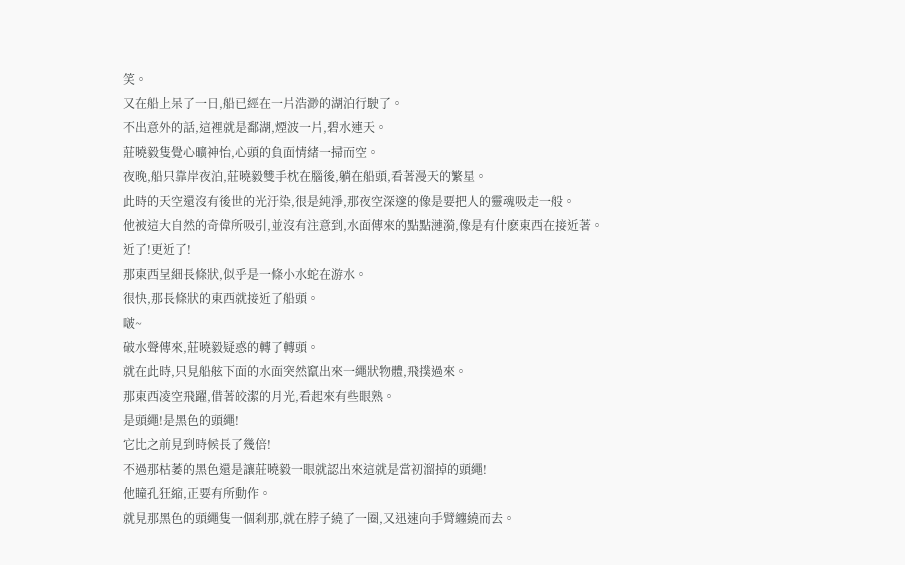笑。
又在船上呆了一日,船已經在一片浩渺的湖泊行駛了。
不出意外的話,這裡就是鄱湖,煙波一片,碧水連天。
莊曉毅隻覺心曠神怡,心頭的負面情緒一掃而空。
夜晚,船只靠岸夜泊,莊曉毅雙手枕在腦後,躺在船頭,看著漫天的繁星。
此時的天空還沒有後世的光汙染,很是純淨,那夜空深邃的像是要把人的靈魂吸走一般。
他被這大自然的奇偉所吸引,並沒有注意到,水面傳來的點點漣漪,像是有什麽東西在接近著。
近了!更近了!
那東西呈細長條狀,似乎是一條小水蛇在游水。
很快,那長條狀的東西就接近了船頭。
啵~
破水聲傳來,莊曉毅疑惑的轉了轉頭。
就在此時,只見船舷下面的水面突然竄出來一繩狀物體,飛撲過來。
那東西凌空飛躍,借著皎潔的月光,看起來有些眼熟。
是頭繩!是黑色的頭繩!
它比之前見到時候長了幾倍!
不過那枯萎的黑色還是讓莊曉毅一眼就認出來這就是當初溜掉的頭繩!
他瞳孔狂縮,正要有所動作。
就見那黑色的頭繩隻一個刹那,就在脖子繞了一圈,又迅速向手臂纏繞而去。